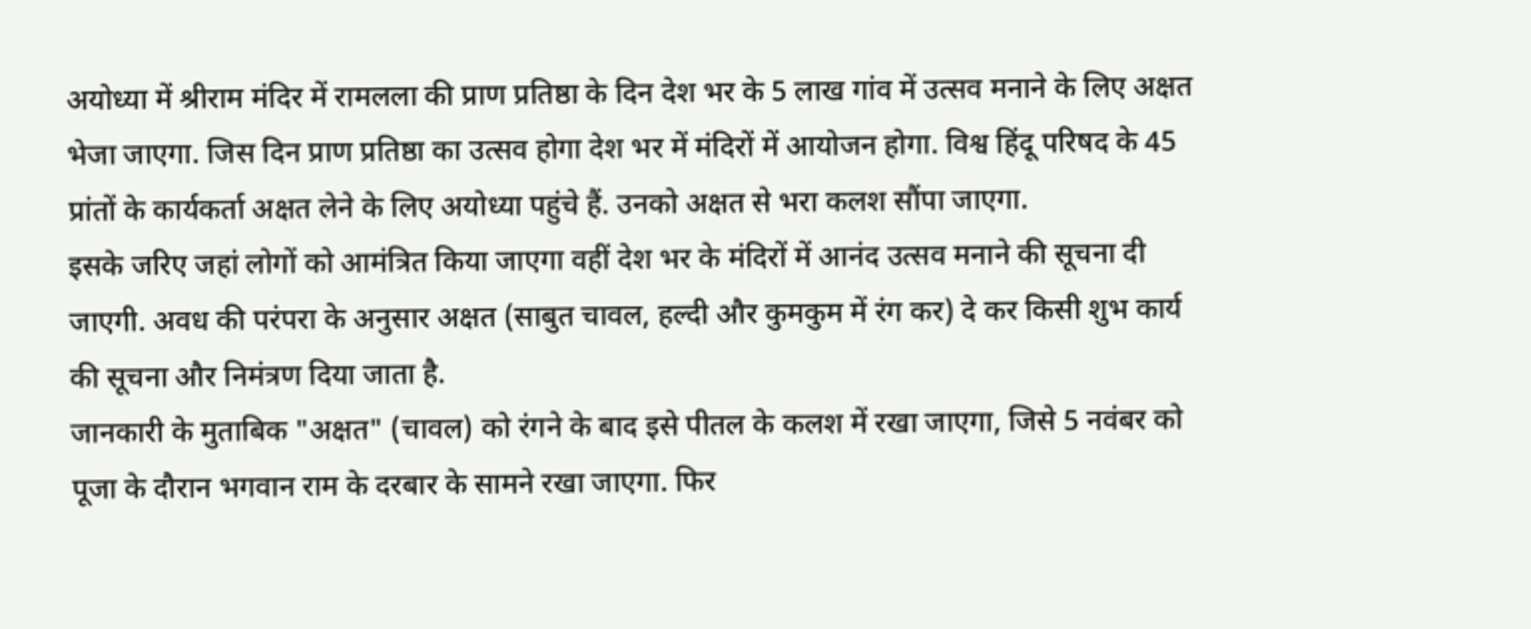अयोध्या में श्रीराम मंदिर में रामलला की प्राण प्रतिष्ठा के दिन देश भर के 5 लाख गांव में उत्सव मनाने के लिए अक्षत भेजा जाएगा. जिस दिन प्राण प्रतिष्ठा का उत्सव होगा देश भर में मंदिरों में आयोजन होगा. विश्व हिंदू परिषद के 45 प्रांतों के कार्यकर्ता अक्षत लेने के लिए अयोध्या पहुंचे हैं. उनको अक्षत से भरा कलश सौंपा जाएगा.
इसके जरिए जहां लोगों को आमंत्रित किया जाएगा वहीं देश भर के मंदिरों में आनंद उत्सव मनाने की सूचना दी जाएगी. अवध की परंपरा के अनुसार अक्षत (साबुत चावल, हल्दी और कुमकुम में रंग कर) दे कर किसी शुभ कार्य की सूचना और निमंत्रण दिया जाता है.
जानकारी के मुताबिक "अक्षत" (चावल) को रंगने के बाद इसे पीतल के कलश में रखा जाएगा, जिसे 5 नवंबर को पूजा के दौरान भगवान राम के दरबार के सामने रखा जाएगा. फिर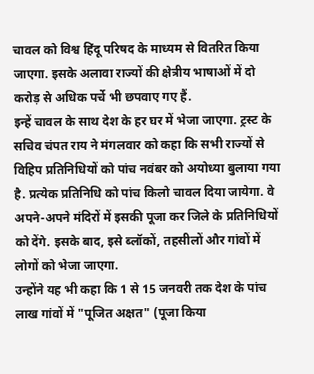चावल को विश्व हिंदू परिषद के माध्यम से वितरित किया जाएगा. इसके अलावा राज्यों की क्षेत्रीय भाषाओं में दो करोड़ से अधिक पर्चे भी छपवाए गए हैं.
इन्हें चावल के साथ देश के हर घर में भेजा जाएगा. ट्रस्ट के सचिव चंपत राय ने मंगलवार को कहा कि सभी राज्यों से विहिप प्रतिनिधियों को पांच नवंबर को अयोध्या बुलाया गया है. प्रत्येक प्रतिनिधि को पांच किलो चावल दिया जायेगा. वे अपने-अपने मंदिरों में इसकी पूजा कर जिले के प्रतिनिधियों को देंगे. इसके बाद, इसे ब्लॉकों, तहसीलों और गांवों में लोगों को भेजा जाएगा.
उन्होंने यह भी कहा कि 1 से 15 जनवरी तक देश के पांच लाख गांवों में "पूजित अक्षत" (पूजा किया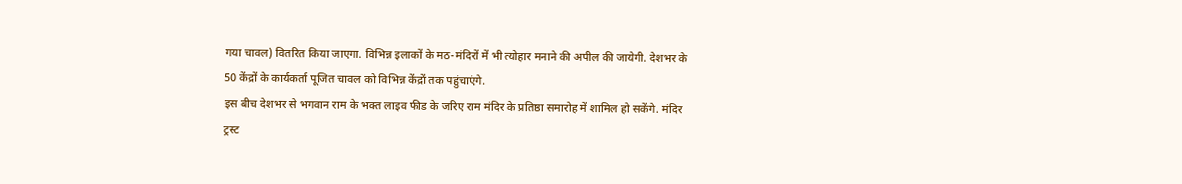गया चावल) वितरित किया जाएगा. विभिन्न इलाकों के मठ-मंदिरों में भी त्योहार मनाने की अपील की जायेगी. देशभर के 50 केंद्रों के कार्यकर्ता पूजित चावल को विभिन्न केंद्रों तक पहुंचाएंगे.
इस बीच देशभर से भगवान राम के भक्त लाइव फीड के जरिए राम मंदिर के प्रतिष्ठा समारोह में शामिल हो सकेंगे. मंदिर ट्रस्ट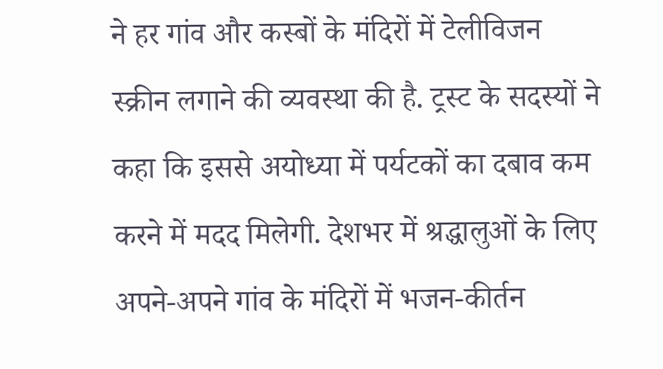ने हर गांव और कस्बों के मंदिरों में टेलीविजन स्क्रीन लगाने की व्यवस्था की है. ट्रस्ट के सदस्यों ने कहा कि इससे अयोध्या में पर्यटकों का दबाव कम करने में मदद मिलेगी. देशभर में श्रद्धालुओं के लिए अपने-अपने गांव के मंदिरों में भजन-कीर्तन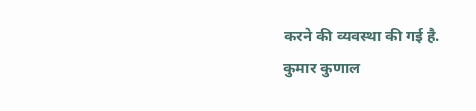करने की व्यवस्था की गई है.
कुमार कुणाल